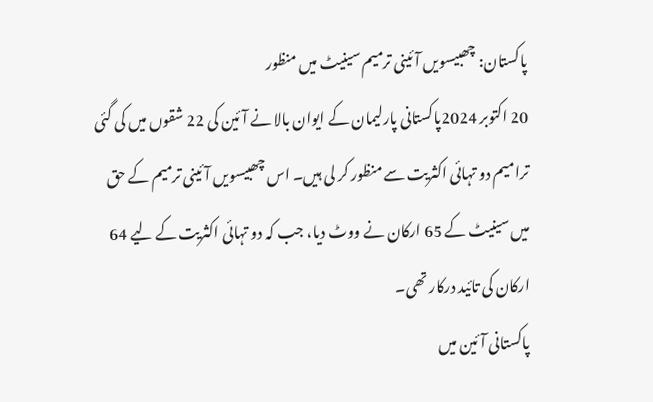پاکستان: چھبیسویں آئینی ترمیم سینیٹ میں منظور
20 اکتوبر 2024پاکستانی پارلیمان کے ایوان بالا نے آئین کی 22 شقوں میں کی گئی ترامیم دو تہائی اکثریت سے منظور کر لی ہیں۔ اس چھبیسویں آئینی ترمیم کے حق میں سینیٹ کے 65 ارکان نے ووٹ دیا، جب کہ دو تہائی اکثریت کے لیے 64 ارکان کی تائید درکار تھی۔
پاکستانی آئین میں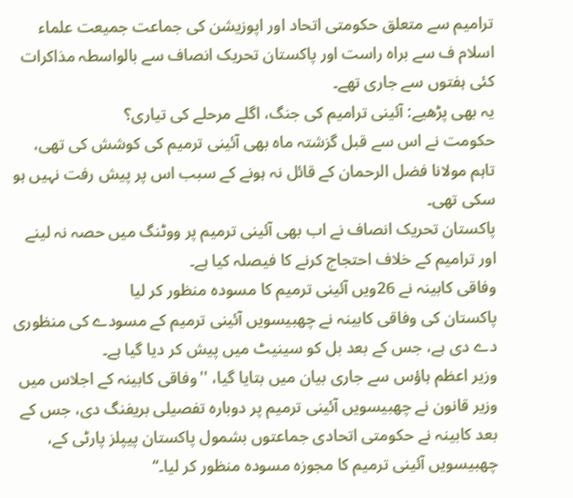ترامیم سے متعلق حکومتی اتحاد اور اپوزیشن کی جماعت جمیعت علماء اسلام ف سے براہ راست اور پاکستان تحریک انصاف سے بالواسطہ مذاکرات کئی ہفتوں سے جاری تھے۔
یہ بھی پڑھیے: آئینی ترامیم کی جنگ، اگلے مرحلے کی تیاری؟
حکومت نے اس سے قبل گزشتہ ماہ بھی آئینی ترمیم کی کوشش کی تھی، تاہم مولانا فضل الرحمان کے قائل نہ ہونے کے سبب اس پر پیش رفت نہیں ہو سکی تھی۔
پاکستان تحریک انصاف نے اب بھی آئینی ترمیم پر ووٹنگ میں حصہ نہ لینے اور ترامیم کے خلاف احتجاج کرنے کا فیصلہ کیا ہے۔
وفاقی کابینہ نے 26ویں آئینی ترمیم کا مسودہ منظور کر لیا
پاکستان کی وفاقی کابینہ نے چھبیسویں آئینی ترمیم کے مسودے کی منظوری دے دی ہے، جس کے بعد بل کو سینیٹ میں پیش کر دیا گیا ہے۔
وزیر اعظم ہاؤس سے جاری بیان میں بتایا گیا، ''وفاقی کابینہ کے اجلاس میں وزیر قانون نے چھبیسویں آئینی ترمیم پر دوبارہ تفصیلی بریفنگ دی، جس کے بعد کابینہ نے حکومتی اتحادی جماعتوں بشمول پاکستان پیپلز پارٹی کے، چھبیسویں آئینی ترمیم کا مجوزہ مسودہ منظور کر لیا۔‘‘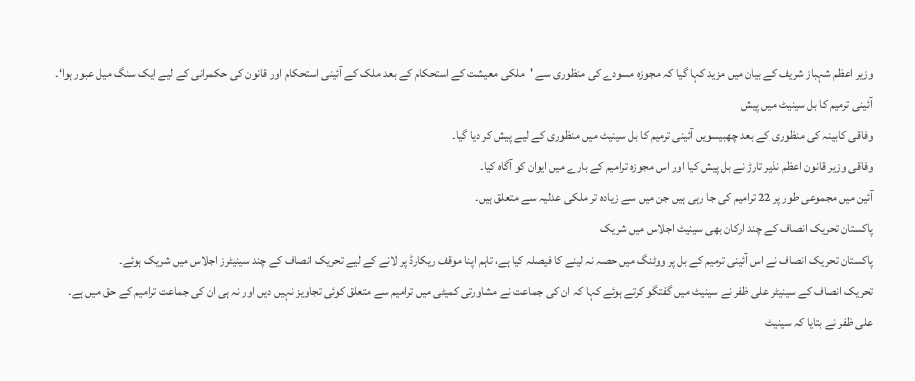وزیر اعظم شہباز شریف کے بیان میں مزید کہا گیا کہ مجوزہ مسودے کی منظوری سے 'ملکی معیشت کے استحکام کے بعد ملک کے آئینی استحکام اور قانون کی حکمرانی کے لیے ایک سنگ میل عبور ہوا‘۔
آئینی ترمیم کا بل سینیٹ میں پیش
وفاقی کابینہ کی منظوری کے بعد چھبیسویں آئینی ترمیم کا بل سینیٹ میں منظوری کے لیے پیش کر دیا گیا۔
وفاقی وزیر قانون اعظم نذیر تارڑ نے بل پیش کیا اور اس مجوزہ ترامیم کے بارے میں ایوان کو آگاہ کیا۔
آئین میں مجموعی طور پر 22 ترامیم کی جا رہی ہیں جن میں سے زیادہ تر ملکی عدلیہ سے متعلق ہیں۔
پاکستان تحریک انصاف کے چند ارکان بھی سینیٹ اجلاس میں شریک
پاکستان تحریک انصاف نے اس آئینی ترمیم کے بل پر ووٹنگ میں حصہ نہ لینے کا فیصلہ کیا ہے، تاہم اپنا موقف ریکارڈ پر لانے کے لیے تحریک انصاف کے چند سینیٹرز اجلاس میں شریک ہوئے۔
تحریک انصاف کے سینیٹر علی ظفر نے سینیٹ میں گفتگو کرتے ہوئے کہا کہ ان کی جماعت نے مشاورتی کمیٹی میں ترامیم سے متعلق کوئی تجاویز نہیں دیں اور نہ ہی ان کی جماعت ترامیم کے حق میں ہے۔
علی ظفر نے بتایا کہ سینیٹ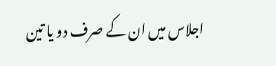اجلاس میں ان کے صرف دو یا تین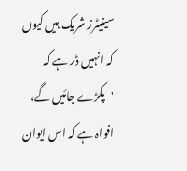سینیٹرز شریک ہیں کیوں کہ انہیں ڈر ہے کہ 'پکڑے جائیں گے، افواہ ہے کہ اس ایوان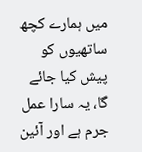میں ہمارے کچھ ساتھیوں کو پیش کیا جائے گا، یہ سارا عمل جرم ہے اور آئین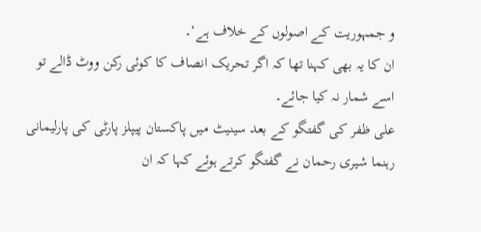و جمہوریت کے اصولوں کے خلاف ہے‘۔
ان کا یہ بھی کہنا تھا کہ اگر تحریک انصاف کا کوئی رکن ووٹ ڈالے تو اسے شمار نہ کیا جائے۔
علی ظفر کی گفتگو کے بعد سینیٹ میں پاکستان پیپلز پارٹی کی پارلیمانی رہنما شیری رحمان نے گفتگو کرتے ہوئے کہا کہ ان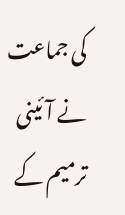کی جماعت نے آئینی ترمیم کے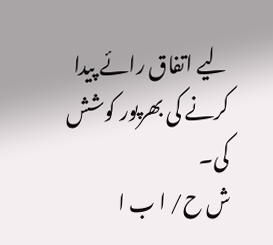لیے اتفاق رائے پیدا کرنے کی بھرپور کوشش کی۔
ش ح/ ا ب ا